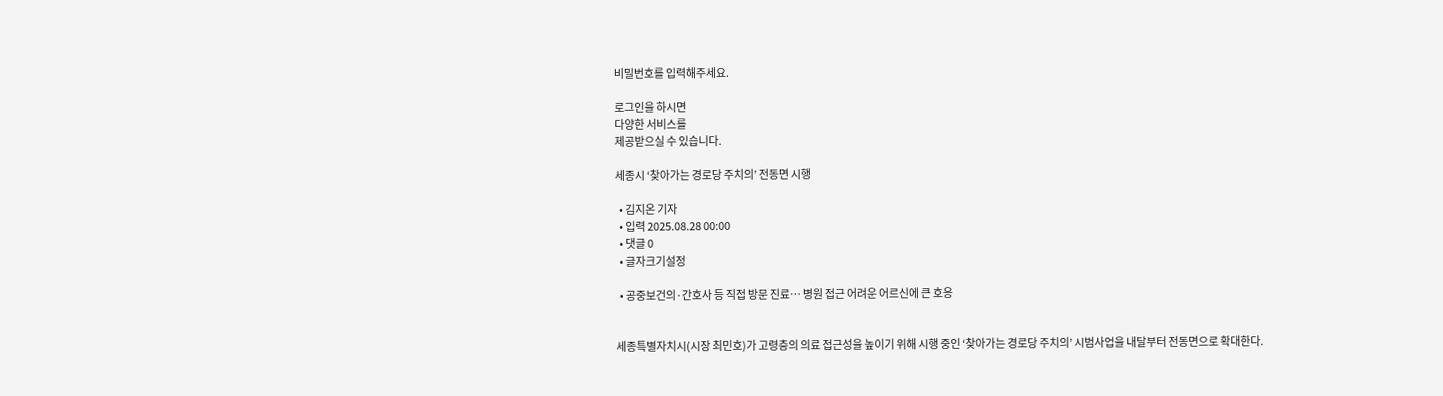비밀번호를 입력해주세요.

로그인을 하시면
다양한 서비스를
제공받으실 수 있습니다.

세종시 ‘찾아가는 경로당 주치의’ 전동면 시행

  • 김지온 기자
  • 입력 2025.08.28 00:00
  • 댓글 0
  • 글자크기설정

  • 공중보건의·간호사 등 직접 방문 진료… 병원 접근 어려운 어르신에 큰 호응


세종특별자치시(시장 최민호)가 고령층의 의료 접근성을 높이기 위해 시행 중인 ‘찾아가는 경로당 주치의’ 시범사업을 내달부터 전동면으로 확대한다.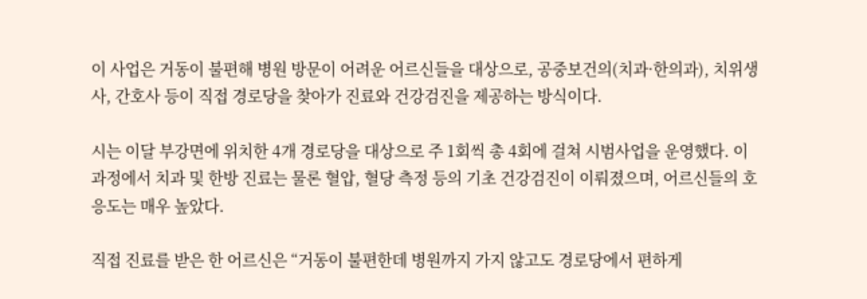이 사업은 거동이 불편해 병원 방문이 어려운 어르신들을 대상으로, 공중보건의(치과·한의과), 치위생사, 간호사 등이 직접 경로당을 찾아가 진료와 건강검진을 제공하는 방식이다.

시는 이달 부강면에 위치한 4개 경로당을 대상으로 주 1회씩 총 4회에 걸쳐 시범사업을 운영했다. 이 과정에서 치과 및 한방 진료는 물론 혈압, 혈당 측정 등의 기초 건강검진이 이뤄졌으며, 어르신들의 호응도는 매우 높았다.

직접 진료를 받은 한 어르신은 “거동이 불편한데 병원까지 가지 않고도 경로당에서 편하게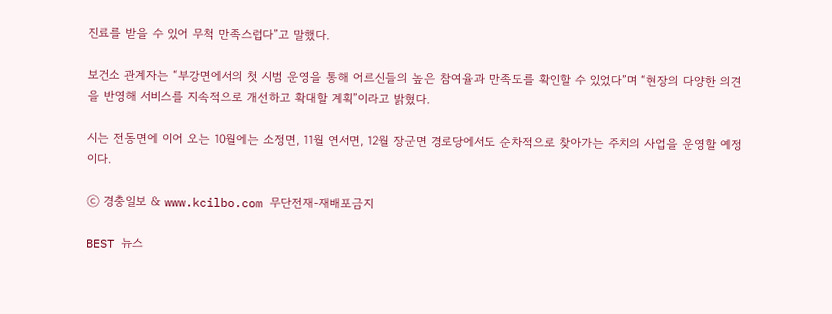진료를 받을 수 있어 무척 만족스럽다”고 말했다.

보건소 관계자는 “부강면에서의 첫 시범 운영을 통해 어르신들의 높은 참여율과 만족도를 확인할 수 있었다”며 “현장의 다양한 의견을 반영해 서비스를 지속적으로 개선하고 확대할 계획”이라고 밝혔다.

시는 전동면에 이어 오는 10월에는 소정면, 11월 연서면, 12월 장군면 경로당에서도 순차적으로 찾아가는 주치의 사업을 운영할 예정이다.

ⓒ 경충일보 & www.kcilbo.com 무단전재-재배포금지

BEST 뉴스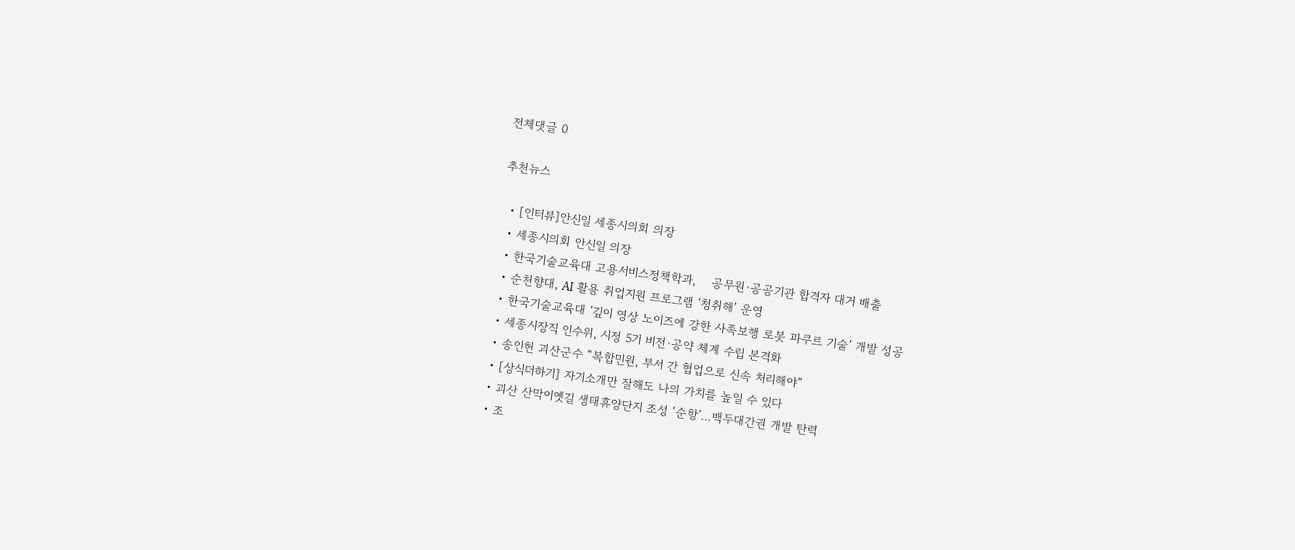전체댓글 0

추천뉴스

  • [인터뷰]안신일 세종시의회 의장
  • 세종시의회 안신일 의장
  • 한국기술교육대 고용서비스정책학과,    공무원·공공기관 합격자 대거 배출
  • 순천향대, AI 활용 취업지원 프로그램 ‘청취해’ 운영
  • 한국기술교육대 ‘깊이 영상 노이즈에 강한 사족보행 로봇 파쿠르 기술’ 개발 성공
  • 세종시장직 인수위, 시정 5기 비전·공약 체계 수립 본격화
  • 송인헌 괴산군수 “복합민원, 부서 간 협업으로 신속 처리해야”
  • [상식더하기] 자기소개만 잘해도 나의 가치를 높일 수 있다
  • 괴산 산막이옛길 생태휴양단지 조성 ‘순항’…백두대간권 개발 탄력
  • 조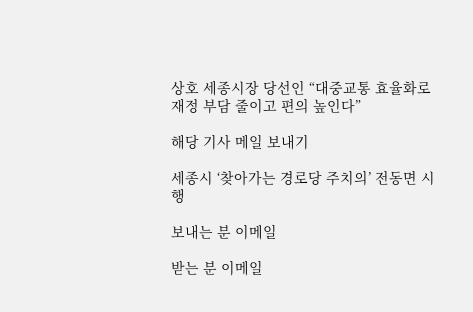상호 세종시장 당선인 “대중교통 효율화로 재정 부담 줄이고 편의 높인다”

해당 기사 메일 보내기

세종시 ‘찾아가는 경로당 주치의’ 전동면 시행

보내는 분 이메일

받는 분 이메일